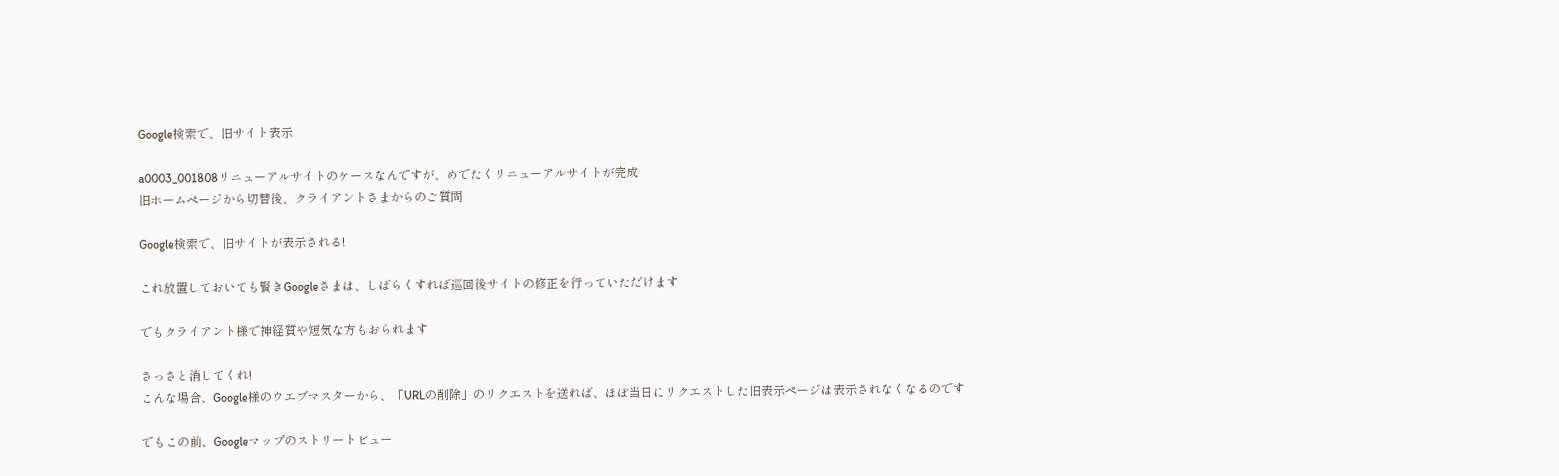Google検索で、旧サイト表示

a0003_001808リニューアルサイトのケースなんですが、めでたくリニューアルサイトが完成
旧ホームページから切替後、クライアントさまからのご質問

Google検索で、旧サイトが表示される!

これ放置しておいても賢きGoogleさまは、しばらくすれば巡回後サイトの修正を行っていただけます

でもクライアント様で神経質や短気な方もおられます

さっさと消してくれ!
こんな場合、Google様のウエブマスターから、「URLの削除」のリクエストを送れば、ほぼ当日にリクエストした旧表示ページは表示されなくなるのです

でもこの前、Googleマップのストリートビュー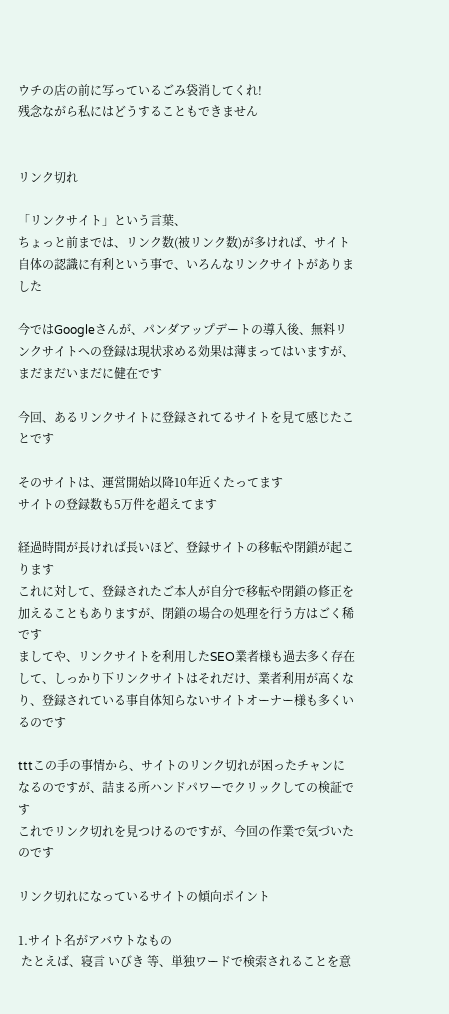ウチの店の前に写っているごみ袋消してくれ!
残念ながら私にはどうすることもできません


リンク切れ

「リンクサイト」という言葉、
ちょっと前までは、リンク数(被リンク数)が多ければ、サイト自体の認識に有利という事で、いろんなリンクサイトがありました

今ではGoogleさんが、パンダアップデートの導入後、無料リンクサイトへの登録は現状求める効果は薄まってはいますが、まだまだいまだに健在です

今回、あるリンクサイトに登録されてるサイトを見て感じたことです

そのサイトは、運営開始以降10年近くたってます
サイトの登録数も5万件を超えてます

経過時間が長ければ長いほど、登録サイトの移転や閉鎖が起こります
これに対して、登録されたご本人が自分で移転や閉鎖の修正を加えることもありますが、閉鎖の場合の処理を行う方はごく稀です
ましてや、リンクサイトを利用したSEO業者様も過去多く存在して、しっかり下リンクサイトはそれだけ、業者利用が高くなり、登録されている事自体知らないサイトオーナー様も多くいるのです

tttこの手の事情から、サイトのリンク切れが困ったチャンになるのですが、詰まる所ハンドパワーでクリックしての検証です
これでリンク切れを見つけるのですが、今回の作業で気づいたのです

リンク切れになっているサイトの傾向ポイント

1.サイト名がアバウトなもの
 たとえば、寝言 いびき 等、単独ワードで検索されることを意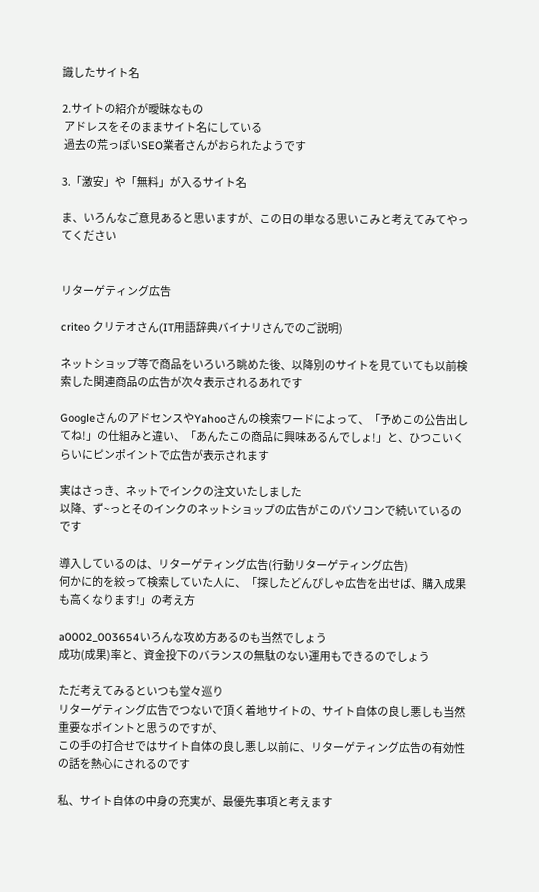識したサイト名

2.サイトの紹介が曖昧なもの
 アドレスをそのままサイト名にしている
 過去の荒っぽいSEO業者さんがおられたようです

3.「激安」や「無料」が入るサイト名

ま、いろんなご意見あると思いますが、この日の単なる思いこみと考えてみてやってください


リターゲティング広告

criteo クリテオさん(IT用語辞典バイナリさんでのご説明)

ネットショップ等で商品をいろいろ眺めた後、以降別のサイトを見ていても以前検索した関連商品の広告が次々表示されるあれです

GoogleさんのアドセンスやYahooさんの検索ワードによって、「予めこの公告出してね!」の仕組みと違い、「あんたこの商品に興味あるんでしょ!」と、ひつこいくらいにピンポイントで広告が表示されます

実はさっき、ネットでインクの注文いたしました
以降、ず~っとそのインクのネットショップの広告がこのパソコンで続いているのです

導入しているのは、リターゲティング広告(行動リターゲティング広告)
何かに的を絞って検索していた人に、「探したどんぴしゃ広告を出せば、購入成果も高くなります!」の考え方

a0002_003654いろんな攻め方あるのも当然でしょう
成功(成果)率と、資金投下のバランスの無駄のない運用もできるのでしょう

ただ考えてみるといつも堂々巡り
リターゲティング広告でつないで頂く着地サイトの、サイト自体の良し悪しも当然重要なポイントと思うのですが、
この手の打合せではサイト自体の良し悪し以前に、リターゲティング広告の有効性の話を熱心にされるのです

私、サイト自体の中身の充実が、最優先事項と考えます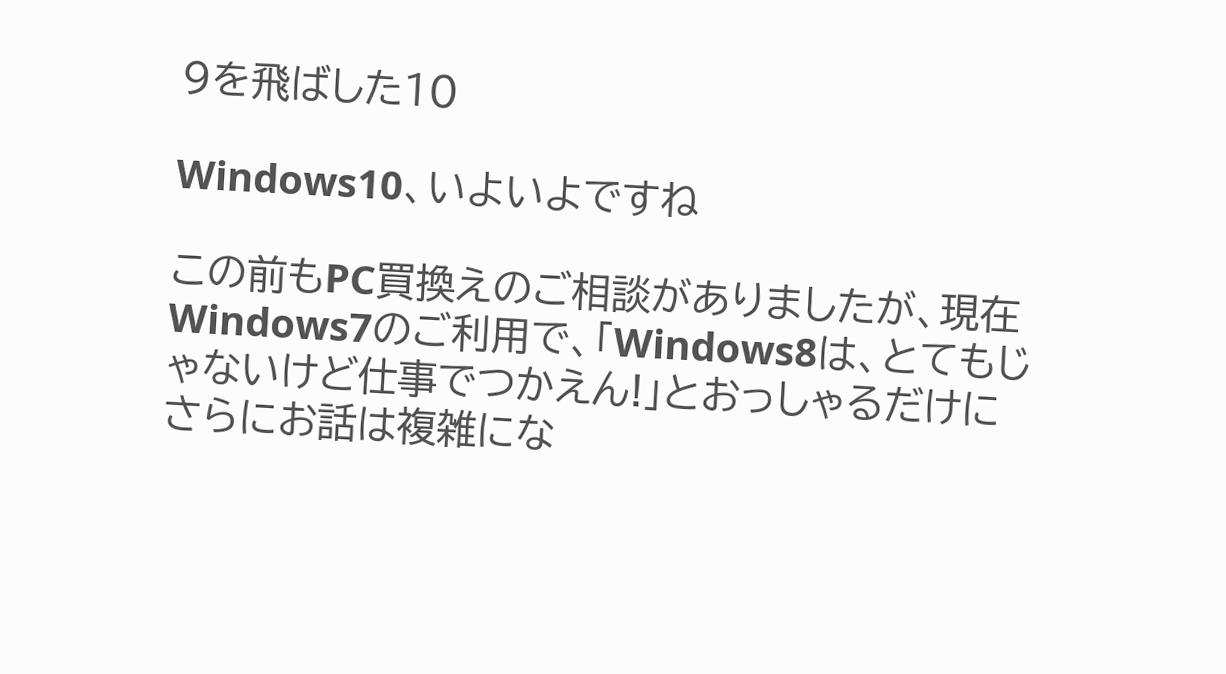9を飛ばした10

Windows10、いよいよですね

この前もPC買換えのご相談がありましたが、現在Windows7のご利用で、「Windows8は、とてもじゃないけど仕事でつかえん!」とおっしゃるだけにさらにお話は複雑にな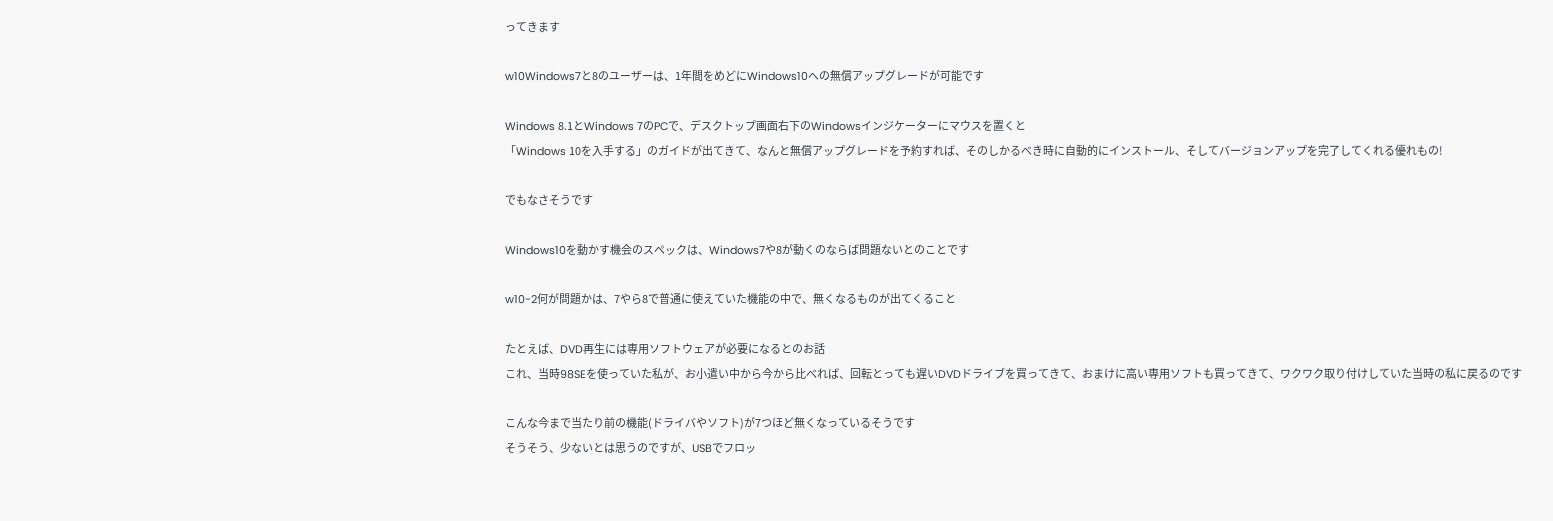ってきます

w10Windows7と8のユーザーは、1年間をめどにWindows10への無償アップグレードが可能です

Windows 8.1とWindows 7のPCで、デスクトップ画面右下のWindowsインジケーターにマウスを置くと
「Windows 10を入手する」のガイドが出てきて、なんと無償アップグレードを予約すれば、そのしかるべき時に自動的にインストール、そしてバージョンアップを完了してくれる優れもの!

でもなさそうです

Windows10を動かす機会のスペックは、Windows7や8が動くのならば問題ないとのことです

w10-2何が問題かは、7やら8で普通に使えていた機能の中で、無くなるものが出てくること

たとえば、DVD再生には専用ソフトウェアが必要になるとのお話
これ、当時98SEを使っていた私が、お小遣い中から今から比べれば、回転とっても遅いDVDドライブを買ってきて、おまけに高い専用ソフトも買ってきて、ワクワク取り付けしていた当時の私に戻るのです

こんな今まで当たり前の機能(ドライバやソフト)が7つほど無くなっているそうです
そうそう、少ないとは思うのですが、USBでフロッ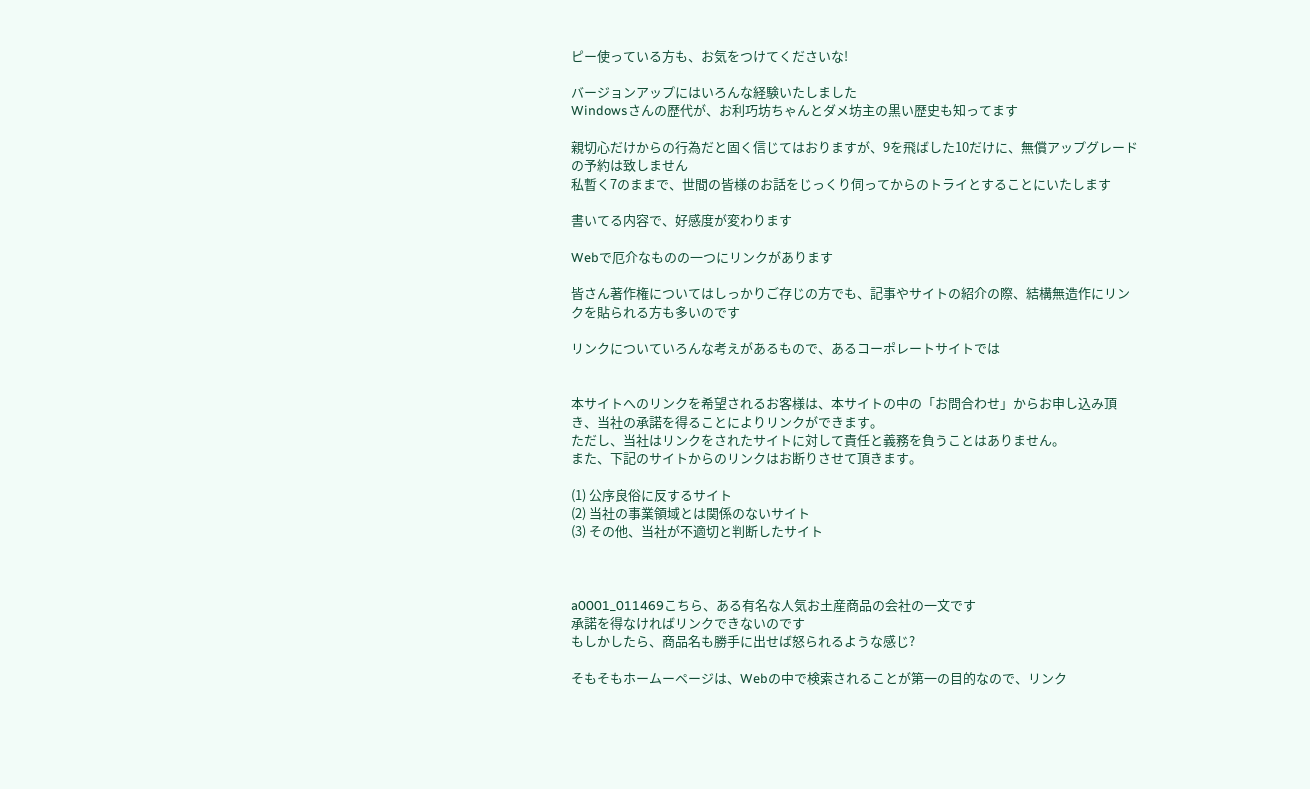ピー使っている方も、お気をつけてくださいな!

バージョンアップにはいろんな経験いたしました
Windowsさんの歴代が、お利巧坊ちゃんとダメ坊主の黒い歴史も知ってます

親切心だけからの行為だと固く信じてはおりますが、9を飛ばした10だけに、無償アップグレードの予約は致しません
私暫く7のままで、世間の皆様のお話をじっくり伺ってからのトライとすることにいたします

書いてる内容で、好感度が変わります

Webで厄介なものの一つにリンクがあります

皆さん著作権についてはしっかりご存じの方でも、記事やサイトの紹介の際、結構無造作にリンクを貼られる方も多いのです

リンクについていろんな考えがあるもので、あるコーポレートサイトでは


本サイトへのリンクを希望されるお客様は、本サイトの中の「お問合わせ」からお申し込み頂き、当社の承諾を得ることによりリンクができます。
ただし、当社はリンクをされたサイトに対して責任と義務を負うことはありません。
また、下記のサイトからのリンクはお断りさせて頂きます。

(1) 公序良俗に反するサイト
(2) 当社の事業領域とは関係のないサイト
(3) その他、当社が不適切と判断したサイト



a0001_011469こちら、ある有名な人気お土産商品の会社の一文です
承諾を得なければリンクできないのです
もしかしたら、商品名も勝手に出せば怒られるような感じ?

そもそもホームーページは、Webの中で検索されることが第一の目的なので、リンク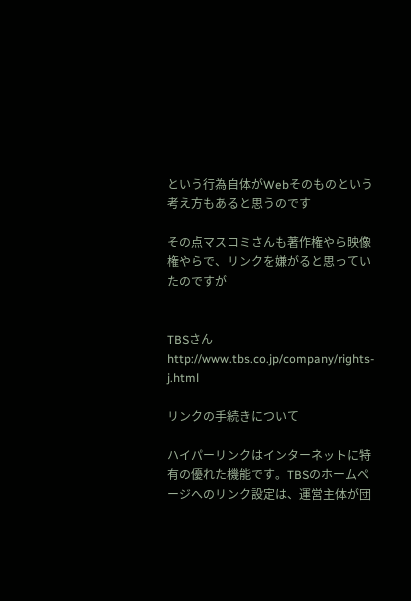という行為自体がWebそのものという考え方もあると思うのです

その点マスコミさんも著作権やら映像権やらで、リンクを嫌がると思っていたのですが


TBSさん
http://www.tbs.co.jp/company/rights-j.html

リンクの手続きについて

ハイパーリンクはインターネットに特有の優れた機能です。TBSのホームページへのリンク設定は、運営主体が団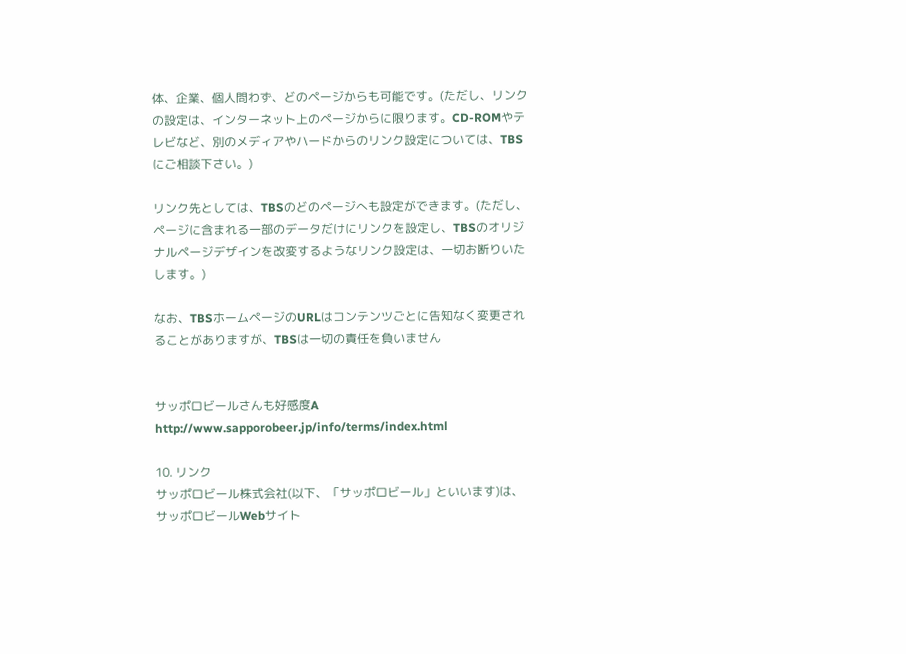体、企業、個人問わず、どのページからも可能です。(ただし、リンクの設定は、インターネット上のページからに限ります。CD-ROMやテレビなど、別のメディアやハードからのリンク設定については、TBSにご相談下さい。)

リンク先としては、TBSのどのページへも設定ができます。(ただし、ページに含まれる一部のデータだけにリンクを設定し、TBSのオリジナルページデザインを改変するようなリンク設定は、一切お断りいたします。)

なお、TBSホームページのURLはコンテンツごとに告知なく変更されることがありますが、TBSは一切の責任を負いません


サッポロビールさんも好感度A
http://www.sapporobeer.jp/info/terms/index.html

10. リンク
サッポロビール株式会社(以下、「サッポロビール」といいます)は、サッポロビールWebサイト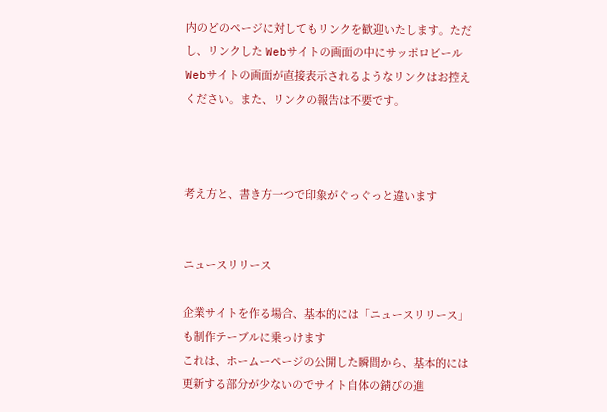内のどのページに対してもリンクを歓迎いたします。ただし、リンクした Webサイトの画面の中にサッポロビールWebサイトの画面が直接表示されるようなリンクはお控えください。また、リンクの報告は不要です。



考え方と、書き方一つで印象がぐっぐっと違います


ニュースリリース

企業サイトを作る場合、基本的には「ニュースリリース」も制作テーブルに乗っけます
これは、ホームーページの公開した瞬間から、基本的には更新する部分が少ないのでサイト自体の錆びの進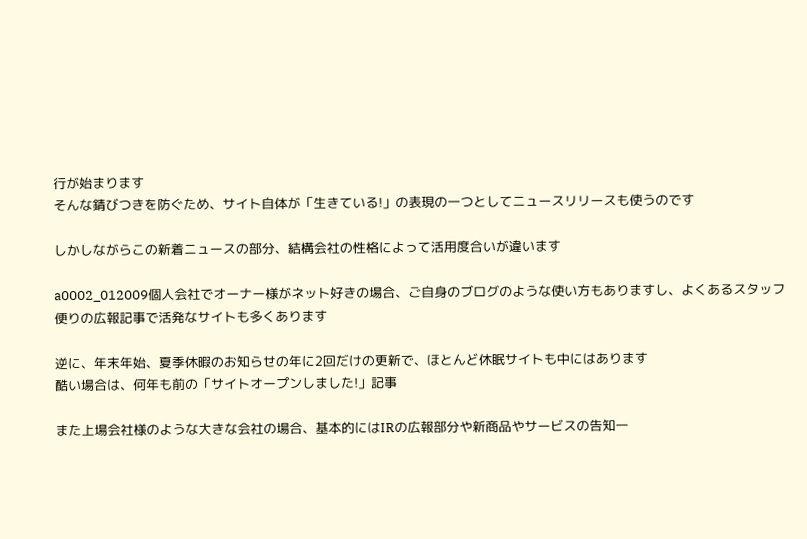行が始まります
そんな錆びつきを防ぐため、サイト自体が「生きている!」の表現の一つとしてニュースリリースも使うのです

しかしながらこの新着ニュースの部分、結構会社の性格によって活用度合いが違います

a0002_012009個人会社でオーナー様がネット好きの場合、ご自身のブログのような使い方もありますし、よくあるスタッフ便りの広報記事で活発なサイトも多くあります

逆に、年末年始、夏季休暇のお知らせの年に2回だけの更新で、ほとんど休眠サイトも中にはあります
酷い場合は、何年も前の「サイトオープンしました!」記事

また上場会社様のような大きな会社の場合、基本的にはIRの広報部分や新商品やサービスの告知一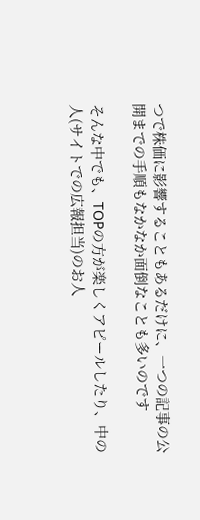つで株価に影響することもあるだけに、一つの記事の公開までの手順もなかなか面倒なことも多いのです

そんな中でも、TOPの方が楽しくアピールしたり、中の人(サイトでの広報担当)のお人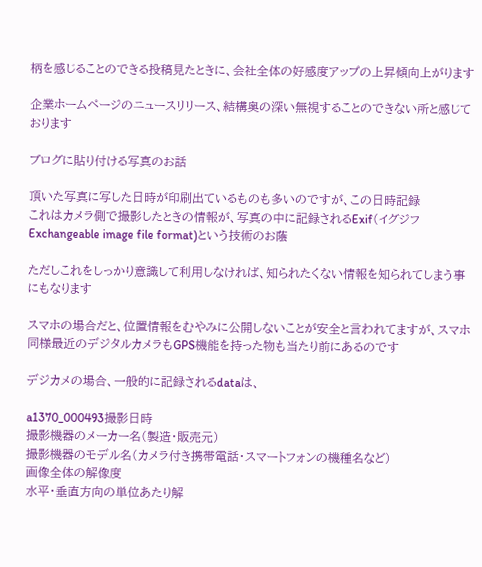柄を感じることのできる投稿見たときに、会社全体の好感度アップの上昇傾向上がります

企業ホームページのニュースリリース、結構奥の深い無視することのできない所と感じております

ブログに貼り付ける写真のお話

頂いた写真に写した日時が印刷出ているものも多いのですが、この日時記録
これはカメラ側で撮影したときの情報が、写真の中に記録されるExif(イグジフ Exchangeable image file format)という技術のお蔭

ただしこれをしっかり意識して利用しなければ、知られたくない情報を知られてしまう事にもなります

スマホの場合だと、位置情報をむやみに公開しないことが安全と言われてますが、スマホ同様最近のデジタルカメラもGPS機能を持った物も当たり前にあるのです

デジカメの場合、一般的に記録されるdataは、

a1370_000493撮影日時
撮影機器のメーカー名(製造・販売元)
撮影機器のモデル名(カメラ付き携帯電話・スマートフォンの機種名など)
画像全体の解像度
水平・垂直方向の単位あたり解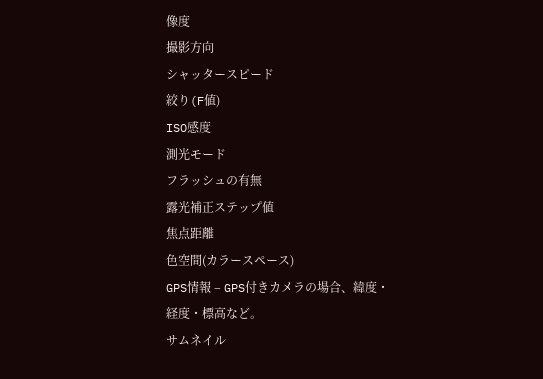像度
撮影方向
シャッタースピード
絞り(F値)
ISO感度
測光モード
フラッシュの有無
露光補正ステップ値
焦点距離
色空間(カラースペース)
GPS情報 – GPS付きカメラの場合、緯度・経度・標高など。
サムネイル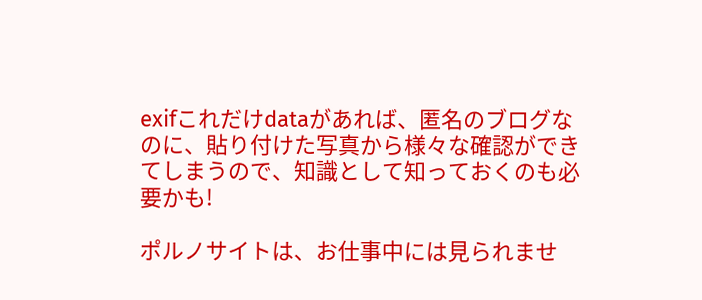exifこれだけdataがあれば、匿名のブログなのに、貼り付けた写真から様々な確認ができてしまうので、知識として知っておくのも必要かも!

ポルノサイトは、お仕事中には見られませ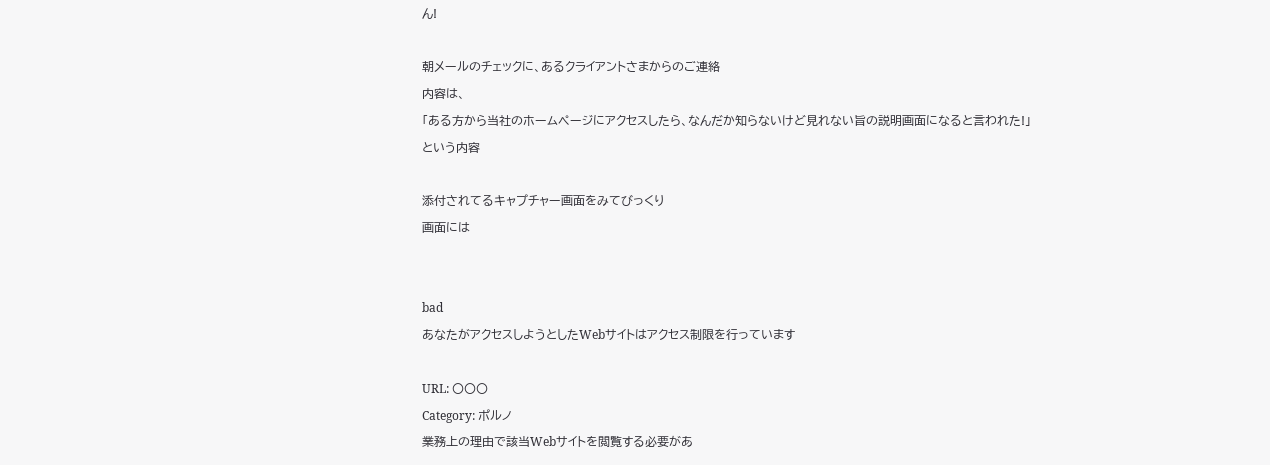ん!

朝メールのチェックに、あるクライアントさまからのご連絡
内容は、
「ある方から当社のホームページにアクセスしたら、なんだか知らないけど見れない旨の説明画面になると言われた!」
という内容

添付されてるキャプチャー画面をみてびっくり
画面には


bad
あなたがアクセスしようとしたWebサイトはアクセス制限を行っています

URL: 〇〇〇
Category: ポルノ
業務上の理由で該当Webサイトを閲覧する必要があ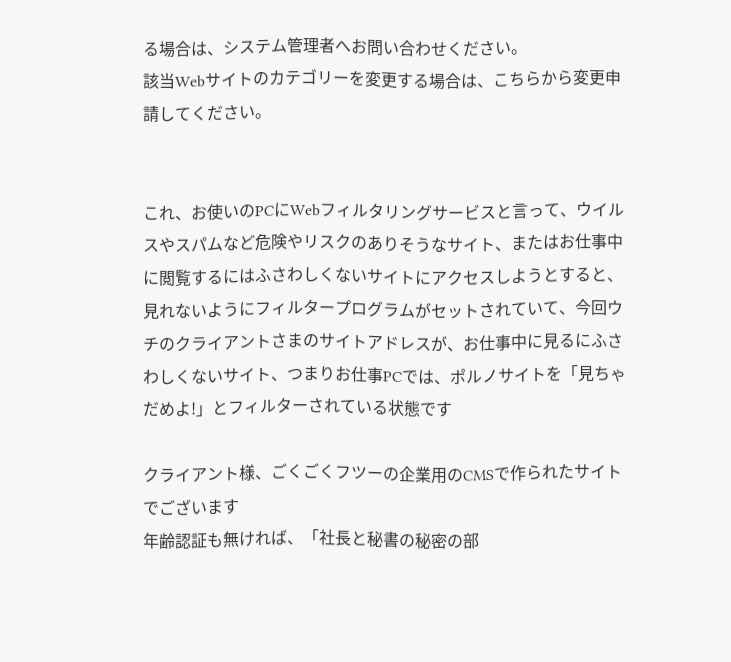る場合は、システム管理者へお問い合わせください。
該当Webサイトのカテゴリーを変更する場合は、こちらから変更申請してください。


これ、お使いのPCにWebフィルタリングサービスと言って、ウイルスやスパムなど危険やリスクのありそうなサイト、またはお仕事中に閲覧するにはふさわしくないサイトにアクセスしようとすると、見れないようにフィルタープログラムがセットされていて、今回ウチのクライアントさまのサイトアドレスが、お仕事中に見るにふさわしくないサイト、つまりお仕事PCでは、ポルノサイトを「見ちゃだめよ!」とフィルターされている状態です

クライアント様、ごくごくフツーの企業用のCMSで作られたサイトでございます
年齢認証も無ければ、「社長と秘書の秘密の部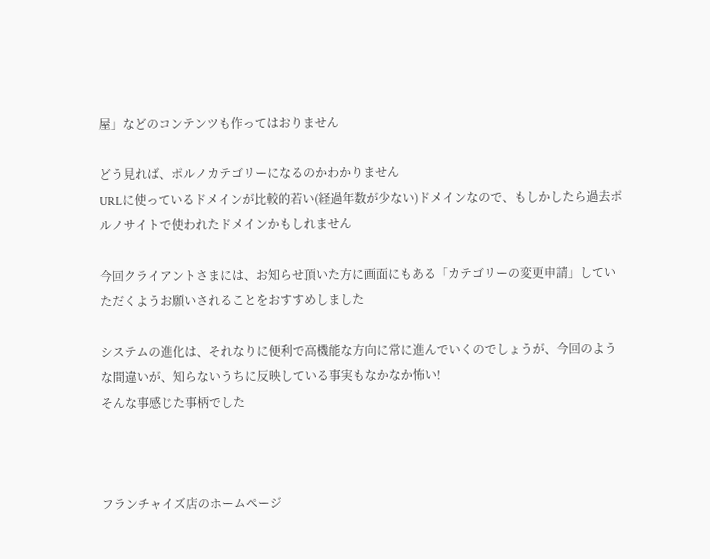屋」などのコンテンツも作ってはおりません

どう見れば、ポルノカテゴリーになるのかわかりません
URLに使っているドメインが比較的若い(経過年数が少ない)ドメインなので、もしかしたら過去ポルノサイトで使われたドメインかもしれません

今回クライアントさまには、お知らせ頂いた方に画面にもある「カテゴリーの変更申請」していただくようお願いされることをおすすめしました

システムの進化は、それなりに便利で高機能な方向に常に進んでいくのでしょうが、今回のような間違いが、知らないうちに反映している事実もなかなか怖い!
そんな事感じた事柄でした



フランチャイズ店のホームページ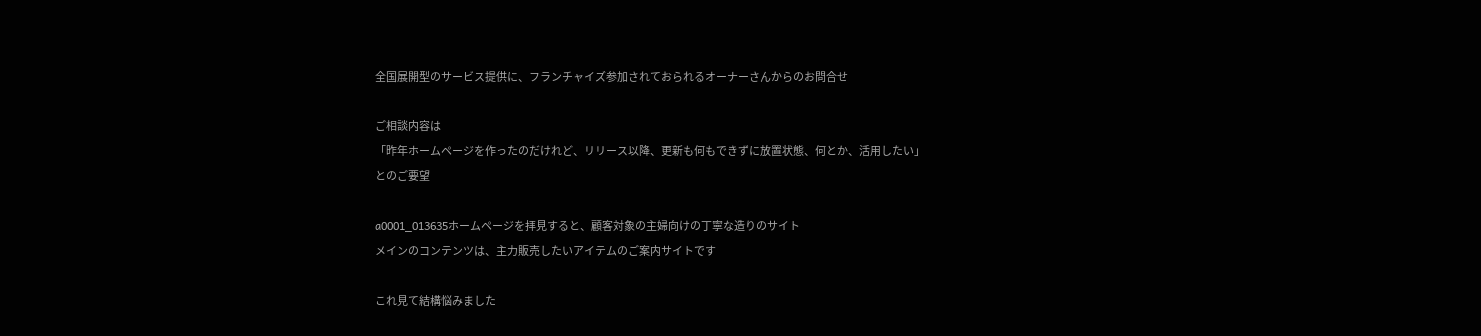全国展開型のサービス提供に、フランチャイズ参加されておられるオーナーさんからのお問合せ

ご相談内容は
「昨年ホームページを作ったのだけれど、リリース以降、更新も何もできずに放置状態、何とか、活用したい」
とのご要望

a0001_013635ホームページを拝見すると、顧客対象の主婦向けの丁寧な造りのサイト
メインのコンテンツは、主力販売したいアイテムのご案内サイトです

これ見て結構悩みました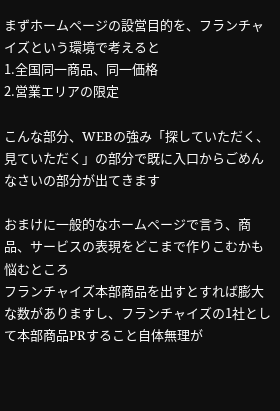まずホームページの設営目的を、フランチャイズという環境で考えると
1.全国同一商品、同一価格
2.営業エリアの限定

こんな部分、WEBの強み「探していただく、見ていただく」の部分で既に入口からごめんなさいの部分が出てきます

おまけに一般的なホームページで言う、商品、サービスの表現をどこまで作りこむかも悩むところ
フランチャイズ本部商品を出すとすれば膨大な数がありますし、フランチャイズの1社として本部商品PRすること自体無理が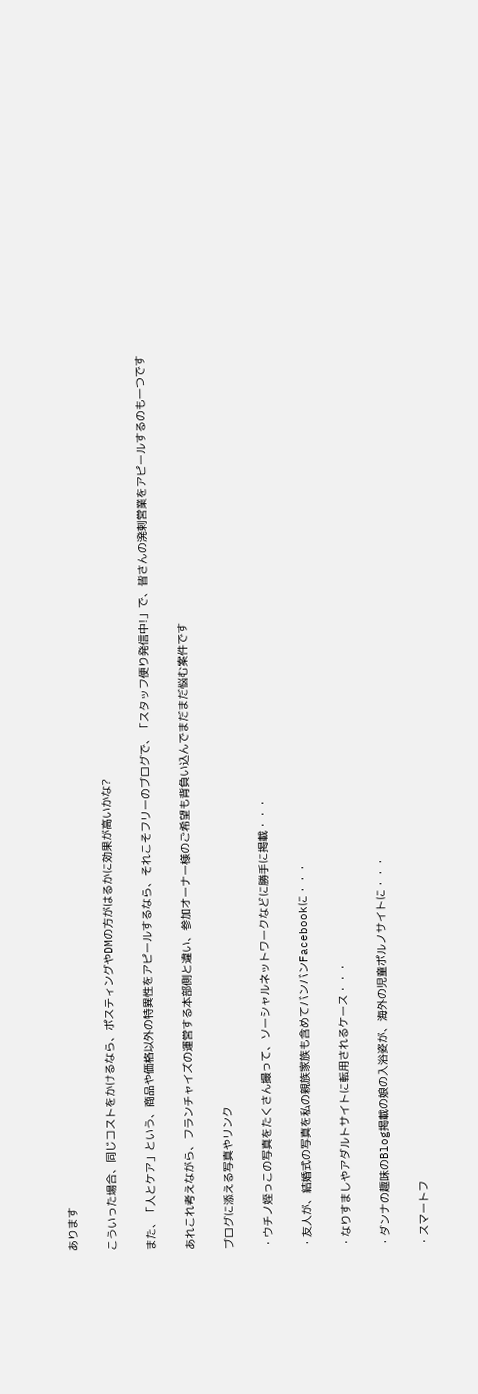あります

こういった場合、同じコストをかけるなら、ポスティングやDMの方がはるかに効果が高いかな?

また、「人とケア」という、商品や価格以外の特異性をアピールするなら、それこそフリーのブログで、「スタッフ便り発信中!」で、皆さんの溌剌営業をアピールするのも一つです

あれこれ考えながら、フランチャイズの運営する本部側と違い、参加オーナー様のご希望も背負い込んでまだまだ悩む案件です

ブログに添える写真やリンク

・ウチノ姪っこの写真をたくさん撮って、ソーシャルネットワークなどに勝手に掲載・・・

・友人が、結婚式の写真を私の親族家族も含めてバンバンFacebookに・・・

・なりすましやアダルトサイトに転用されるケース・・・

・ダンナの趣味のBlog掲載の娘の入浴姿が、海外の児童ポルノサイトに・・・

・スマートフ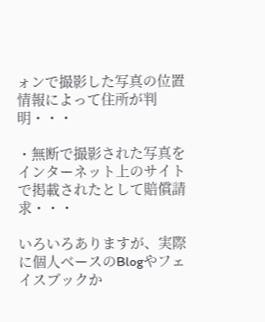ォンで撮影した写真の位置情報によって住所が判明・・・

・無断で撮影された写真をインターネット上のサイトで掲載されたとして賠償請求・・・

いろいろありますが、実際に個人ベースのBlogやフェイスブックか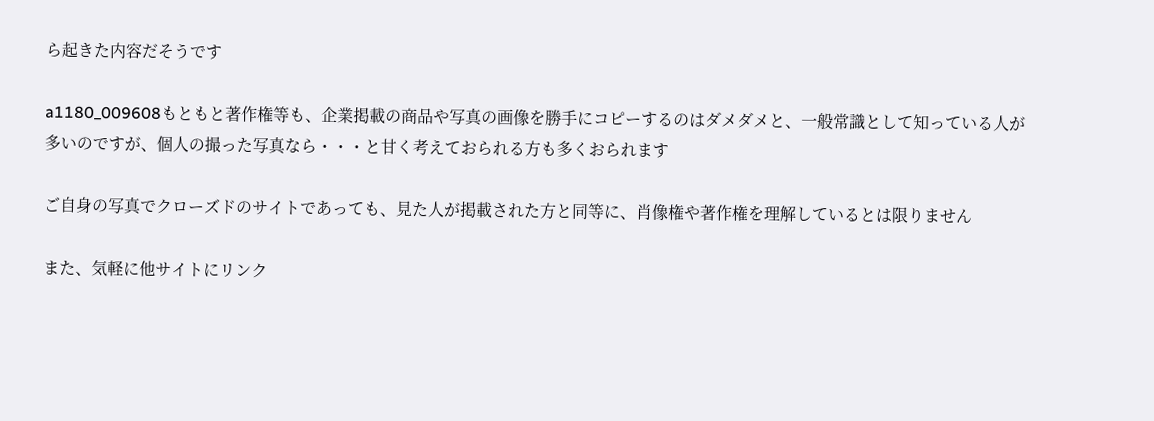ら起きた内容だそうです

a1180_009608もともと著作権等も、企業掲載の商品や写真の画像を勝手にコピーするのはダメダメと、一般常識として知っている人が多いのですが、個人の撮った写真なら・・・と甘く考えておられる方も多くおられます

ご自身の写真でクローズドのサイトであっても、見た人が掲載された方と同等に、肖像権や著作権を理解しているとは限りません

また、気軽に他サイトにリンク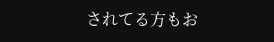されてる方もお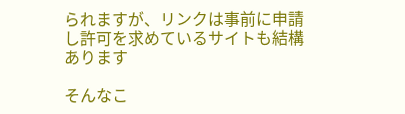られますが、リンクは事前に申請し許可を求めているサイトも結構あります

そんなこ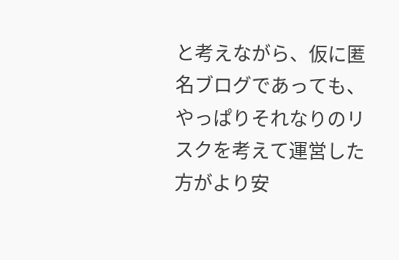と考えながら、仮に匿名ブログであっても、やっぱりそれなりのリスクを考えて運営した方がより安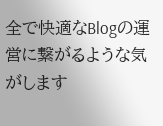全で快適なBlogの運営に繋がるような気がします